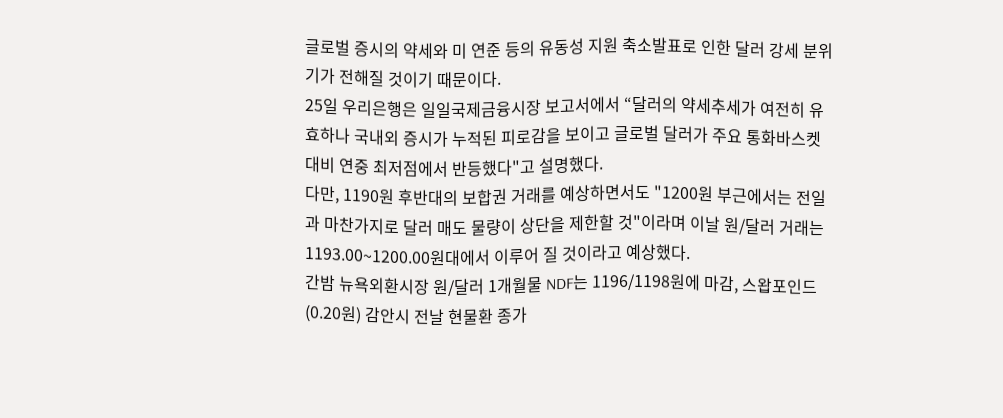글로벌 증시의 약세와 미 연준 등의 유동성 지원 축소발표로 인한 달러 강세 분위기가 전해질 것이기 때문이다.
25일 우리은행은 일일국제금융시장 보고서에서 “달러의 약세추세가 여전히 유효하나 국내외 증시가 누적된 피로감을 보이고 글로벌 달러가 주요 통화바스켓 대비 연중 최저점에서 반등했다"고 설명했다.
다만, 1190원 후반대의 보합권 거래를 예상하면서도 "1200원 부근에서는 전일과 마찬가지로 달러 매도 물량이 상단을 제한할 것"이라며 이날 원/달러 거래는 1193.00~1200.00원대에서 이루어 질 것이라고 예상했다.
간밤 뉴욕외환시장 원/달러 1개월물 NDF는 1196/1198원에 마감, 스왑포인드(0.20원) 감안시 전날 현물환 종가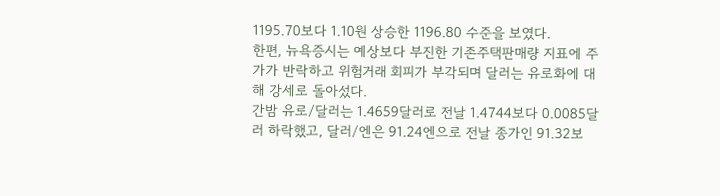1195.70보다 1.10원 상승한 1196.80 수준을 보였다.
한편, 뉴욕증시는 예상보다 부진한 기존주택판매량 지표에 주가가 반락하고 위험거래 회피가 부각되며 달러는 유로화에 대해 강세로 돌아섰다.
간밤 유로/달러는 1.4659달러로 전날 1.4744보다 0.0085달러 하락했고, 달러/엔은 91.24엔으로 전날 종가인 91.32보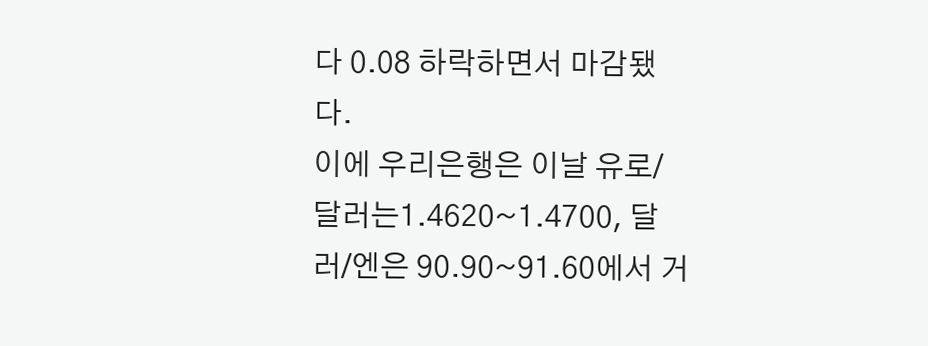다 0.08 하락하면서 마감됐다.
이에 우리은행은 이날 유로/달러는1.4620~1.4700, 달러/엔은 90.90~91.60에서 거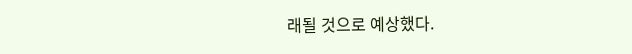래될 것으로 예상했다.